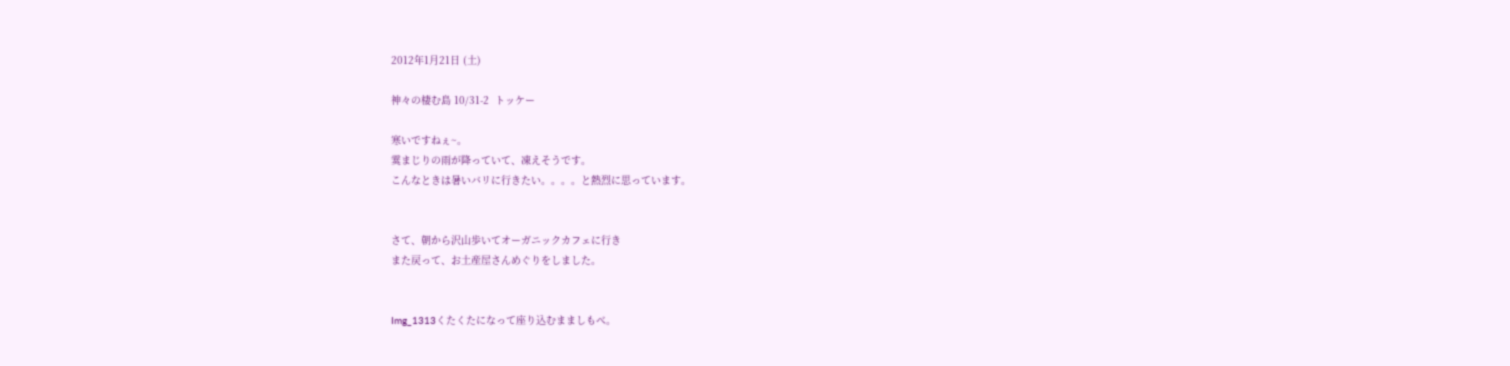2012年1月21日 (土)

神々の棲む島 10/31-2  トッケー

寒いですねぇ~。
霙まじりの雨が降っていて、凍えそうです。
こんなときは暑いバリに行きたい。。。。と熱烈に思っています。


さて、朝から沢山歩いてオーガニックカフェに行き
また戻って、お土産屋さんめぐりをしました。


Img_1313くたくたになって座り込むまましもべ。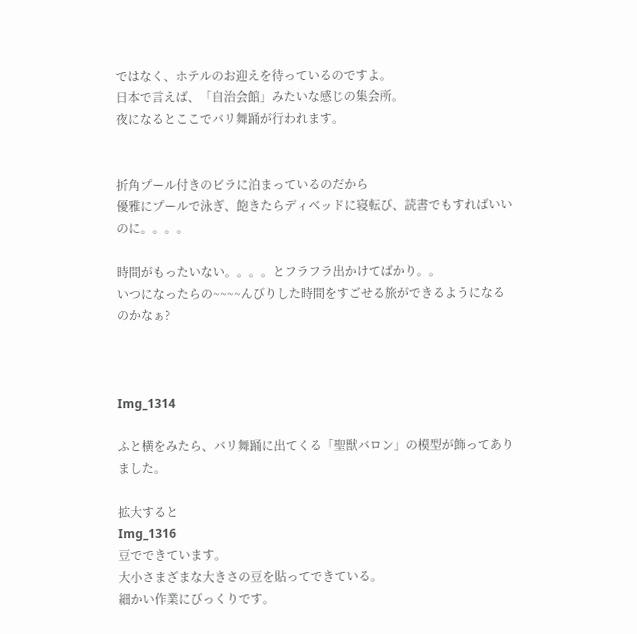ではなく、ホテルのお迎えを待っているのですよ。
日本で言えば、「自治会館」みたいな感じの集会所。
夜になるとここでバリ舞踊が行われます。


折角プール付きのビラに泊まっているのだから
優雅にプールで泳ぎ、飽きたらディベッドに寝転び、読書でもすればいいのに。。。。

時間がもったいない。。。。とフラフラ出かけてばかり。。
いつになったらの~~~~んびりした時間をすごせる旅ができるようになるのかなぁ?



Img_1314

ふと横をみたら、バリ舞踊に出てくる「聖獣バロン」の模型が飾ってありました。

拡大すると
Img_1316
豆でできています。
大小さまざまな大きさの豆を貼ってできている。
細かい作業にびっくりです。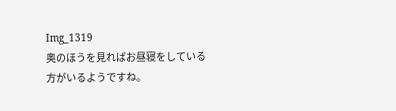Img_1319
奥のほうを見ればお昼寝をしている方がいるようですね。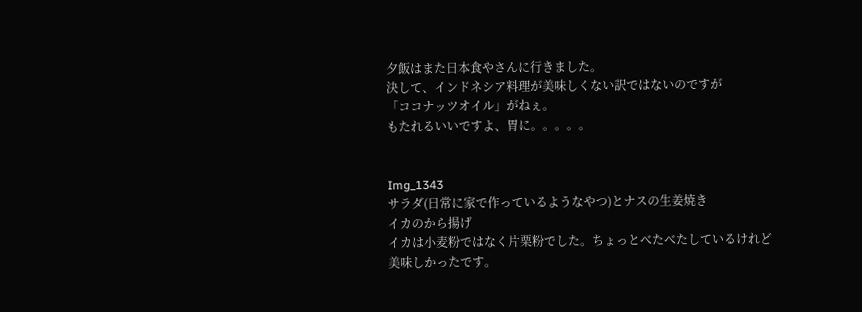夕飯はまた日本食やさんに行きました。
決して、インドネシア料理が美味しくない訳ではないのですが
「ココナッツオイル」がねぇ。
もたれるいいですよ、胃に。。。。。


Img_1343
サラダ(日常に家で作っているようなやつ)とナスの生姜焼き
イカのから揚げ
イカは小麦粉ではなく片栗粉でした。ちょっとべたべたしているけれど
美味しかったです。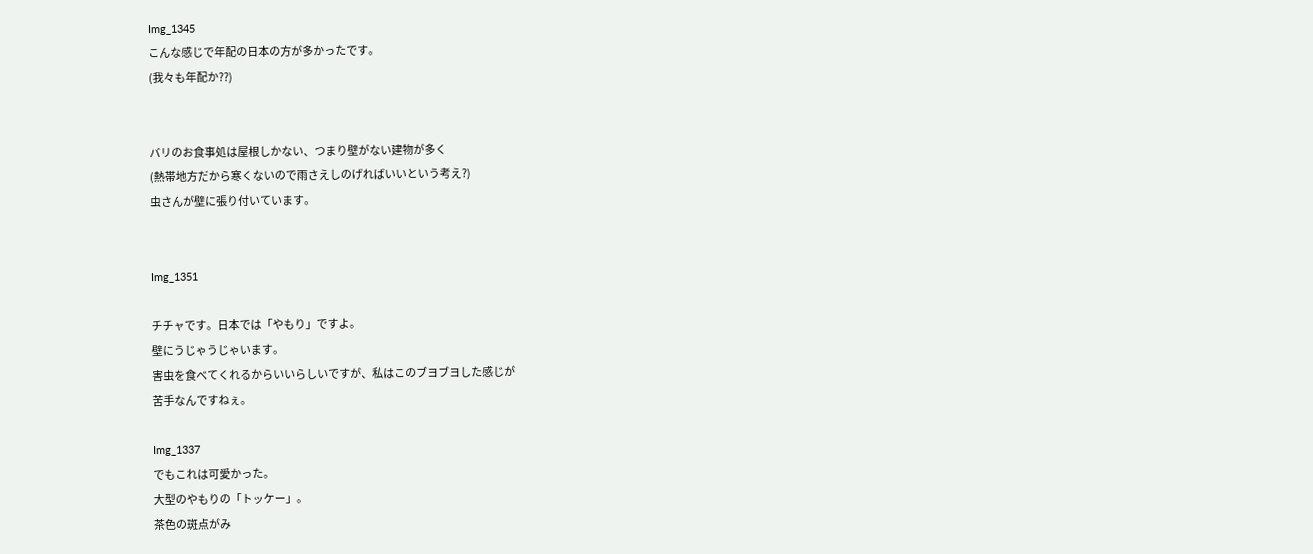Img_1345
こんな感じで年配の日本の方が多かったです。
(我々も年配か??)


バリのお食事処は屋根しかない、つまり壁がない建物が多く
(熱帯地方だから寒くないので雨さえしのげればいいという考え?)
虫さんが壁に張り付いています。


Img_1351

チチャです。日本では「やもり」ですよ。
壁にうじゃうじゃいます。
害虫を食べてくれるからいいらしいですが、私はこのブヨブヨした感じが
苦手なんですねぇ。

Img_1337
でもこれは可愛かった。
大型のやもりの「トッケー」。
茶色の斑点がみ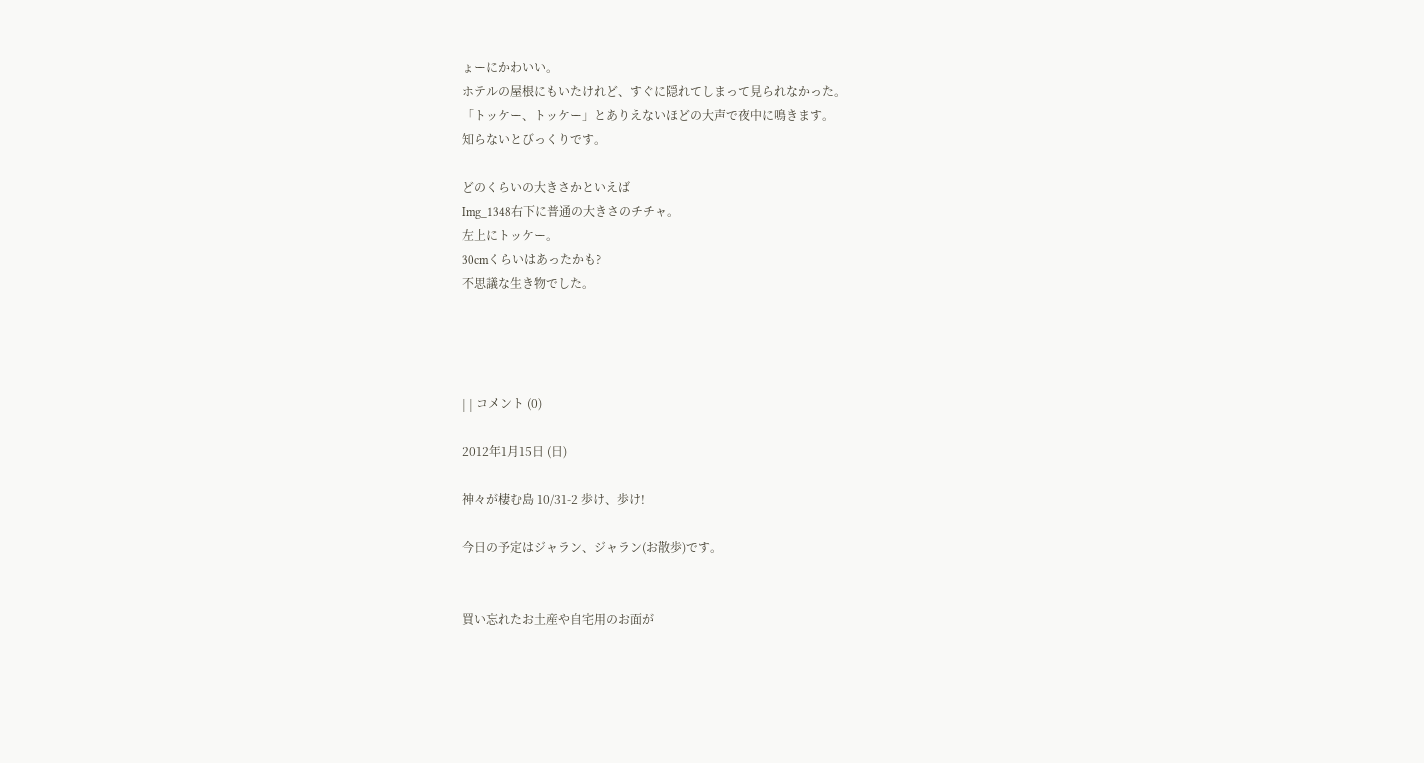ょーにかわいい。
ホテルの屋根にもいたけれど、すぐに隠れてしまって見られなかった。
「トッケー、トッケー」とありえないほどの大声で夜中に鳴きます。
知らないとびっくりです。

どのくらいの大きさかといえば
Img_1348右下に普通の大きさのチチャ。
左上にトッケー。
30cmくらいはあったかも?
不思議な生き物でした。




| | コメント (0)

2012年1月15日 (日)

神々が棲む島 10/31-2 歩け、歩け!

今日の予定はジャラン、ジャラン(お散歩)です。


買い忘れたお土産や自宅用のお面が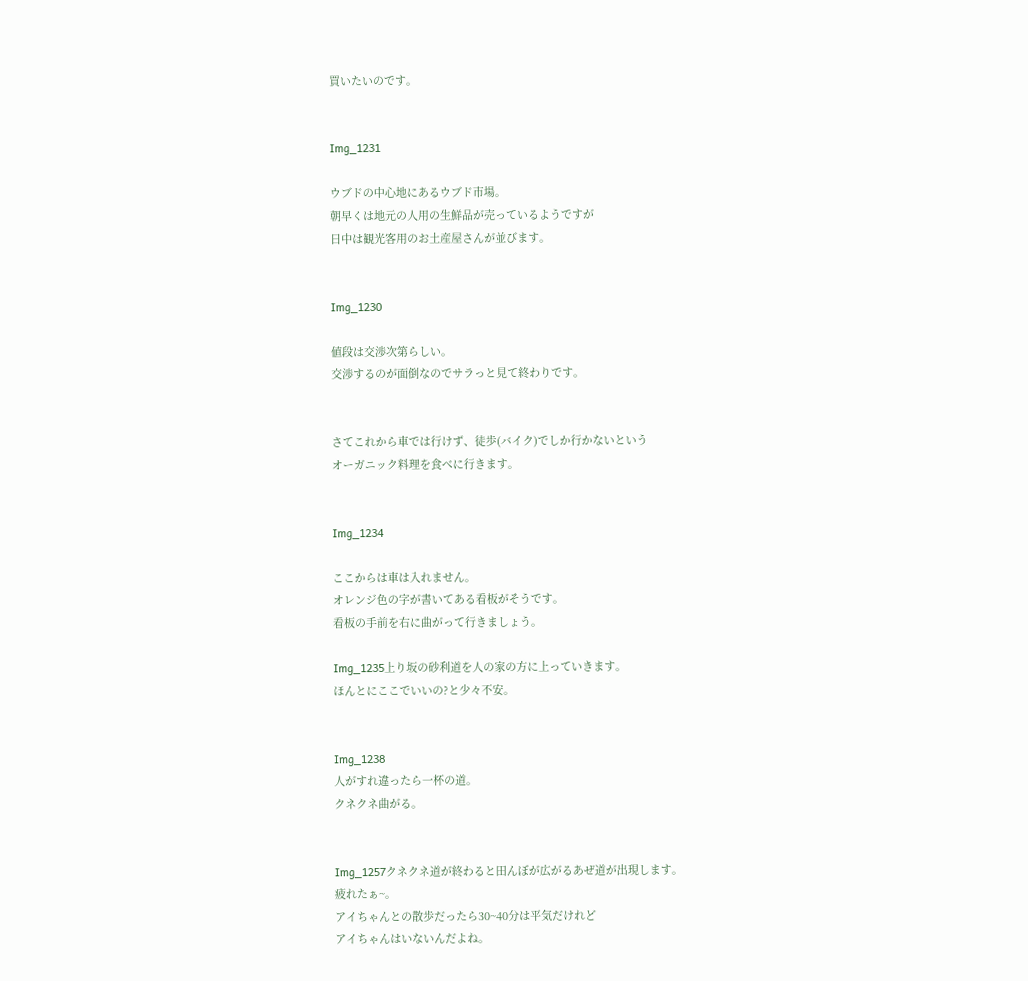買いたいのです。


Img_1231

ウブドの中心地にあるウブド市場。
朝早くは地元の人用の生鮮品が売っているようですが
日中は観光客用のお土産屋さんが並びます。


Img_1230

値段は交渉次第らしい。
交渉するのが面倒なのでサラっと見て終わりです。


さてこれから車では行けず、徒歩(バイク)でしか行かないという
オーガニック料理を食べに行きます。


Img_1234

ここからは車は入れません。
オレンジ色の字が書いてある看板がそうです。
看板の手前を右に曲がって行きましょう。

Img_1235上り坂の砂利道を人の家の方に上っていきます。
ほんとにここでいいの?と少々不安。


Img_1238
人がすれ違ったら一杯の道。
クネクネ曲がる。


Img_1257クネクネ道が終わると田んぼが広がるあぜ道が出現します。
疲れたぁ~。
アイちゃんとの散歩だったら30~40分は平気だけれど
アイちゃんはいないんだよね。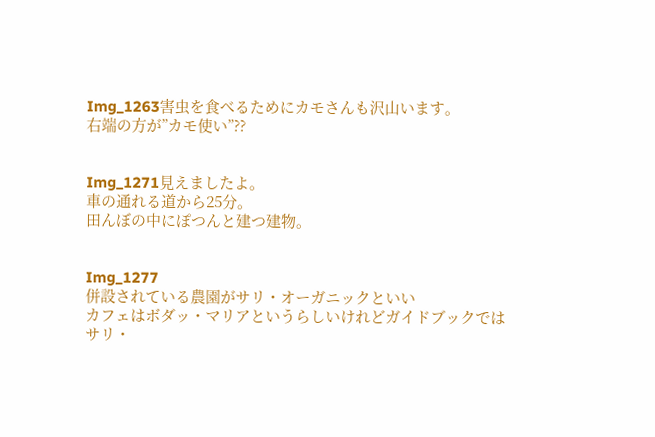Img_1263害虫を食べるためにカモさんも沢山います。
右端の方が”カモ使い”??


Img_1271見えましたよ。
車の通れる道から25分。
田んぼの中にぽつんと建つ建物。


Img_1277
併設されている農園がサリ・オーガニックといい
カフェはボダッ・マリアというらしいけれどガイドブックでは
サリ・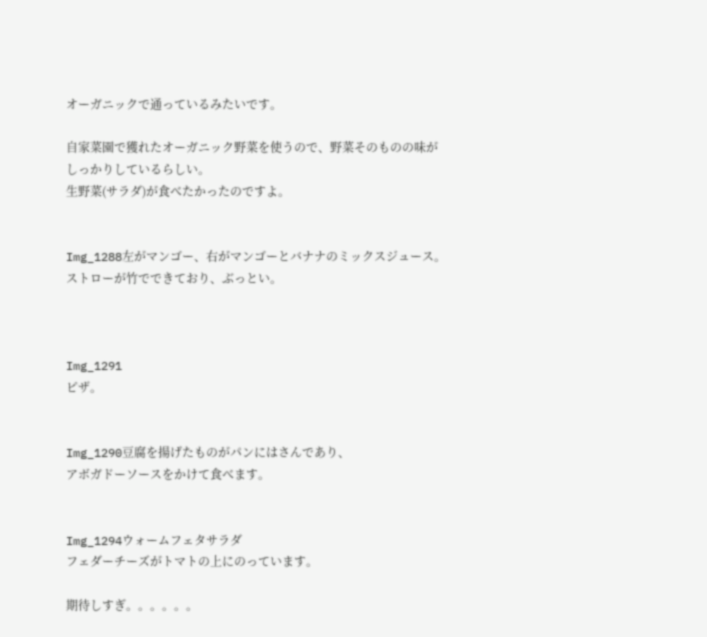オーガニックで通っているみたいです。

自家菜園で獲れたオーガニック野菜を使うので、野菜そのものの味が
しっかりしているらしい。
生野菜(サラダ)が食べたかったのですよ。


Img_1288左がマンゴー、右がマンゴーとバナナのミックスジュース。
ストローが竹でできており、ぶっとい。



Img_1291
ピザ。


Img_1290豆腐を揚げたものがパンにはさんであり、
アボガドーソースをかけて食べます。


Img_1294ウォームフェタサラダ
フェダーチーズがトマトの上にのっています。

期待しすぎ。。。。。。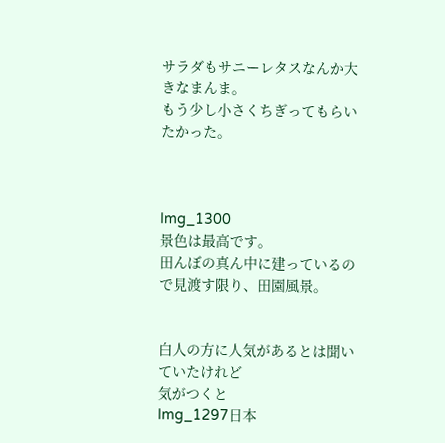サラダもサニーレタスなんか大きなまんま。
もう少し小さくちぎってもらいたかった。



Img_1300
景色は最高です。
田んぼの真ん中に建っているので見渡す限り、田園風景。


白人の方に人気があるとは聞いていたけれど
気がつくと
Img_1297日本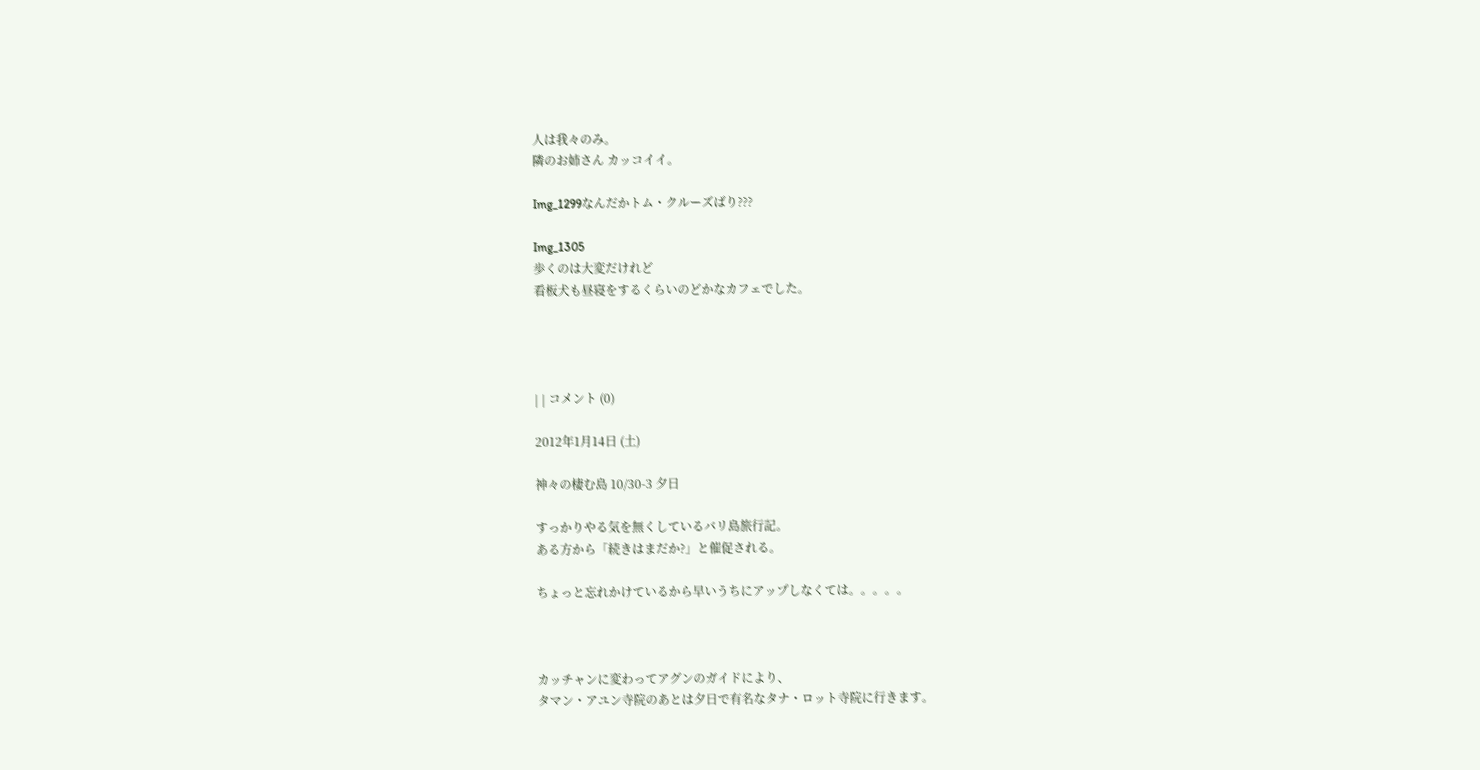人は我々のみ。
隣のお姉さん カッコイイ。

Img_1299なんだかトム・クルーズばり???

Img_1305
歩くのは大変だけれど
看板犬も昼寝をするくらいのどかなカフェでした。




| | コメント (0)

2012年1月14日 (土)

神々の棲む島 10/30-3 夕日

すっかりやる気を無くしているバリ島旅行記。
ある方から「続きはまだか?」と催促される。

ちょっと忘れかけているから早いうちにアップしなくては。。。。。



カッチャンに変わってアグンのガイドにより、
タマン・アユン寺院のあとは夕日で有名なタナ・ロット寺院に行きます。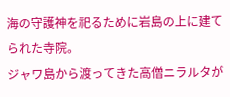海の守護神を祀るために岩島の上に建てられた寺院。
ジャワ島から渡ってきた高僧ニラルタが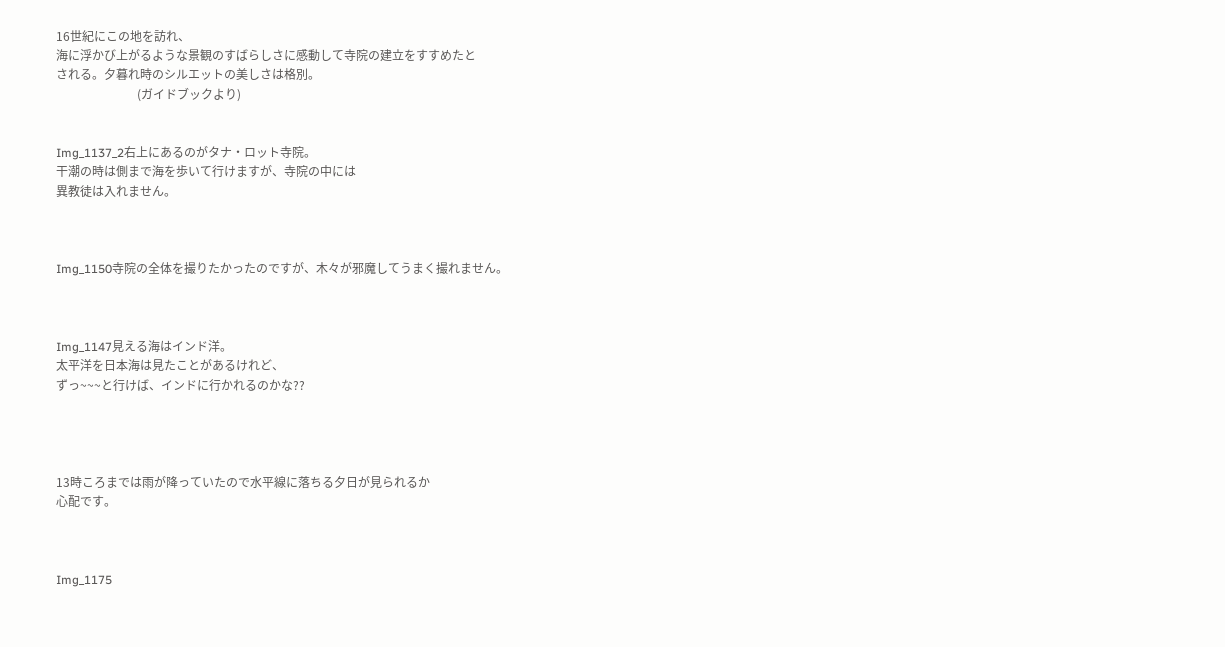16世紀にこの地を訪れ、
海に浮かび上がるような景観のすばらしさに感動して寺院の建立をすすめたと
される。夕暮れ時のシルエットの美しさは格別。
                           (ガイドブックより)


Img_1137_2右上にあるのがタナ・ロット寺院。
干潮の時は側まで海を歩いて行けますが、寺院の中には
異教徒は入れません。



Img_1150寺院の全体を撮りたかったのですが、木々が邪魔してうまく撮れません。



Img_1147見える海はインド洋。
太平洋を日本海は見たことがあるけれど、
ずっ~~~と行けば、インドに行かれるのかな??




13時ころまでは雨が降っていたので水平線に落ちる夕日が見られるか
心配です。



Img_1175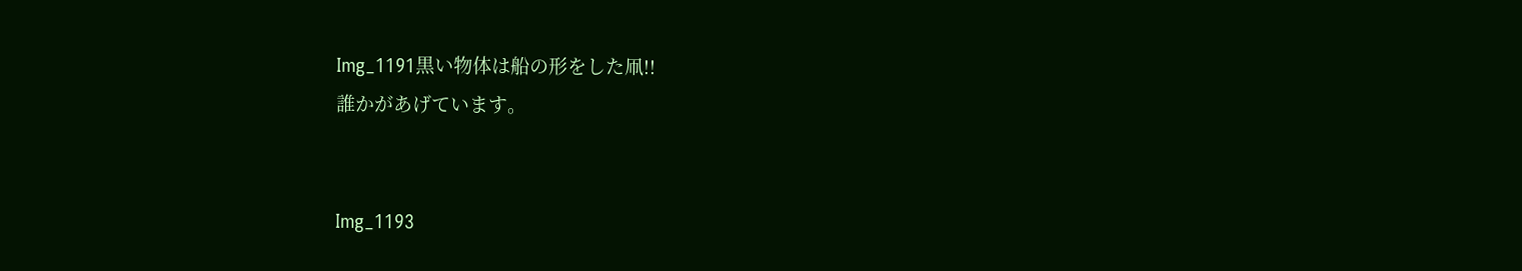Img_1191黒い物体は船の形をした凧!!
誰かがあげています。


Img_1193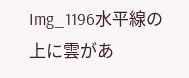Img_1196水平線の上に雲があ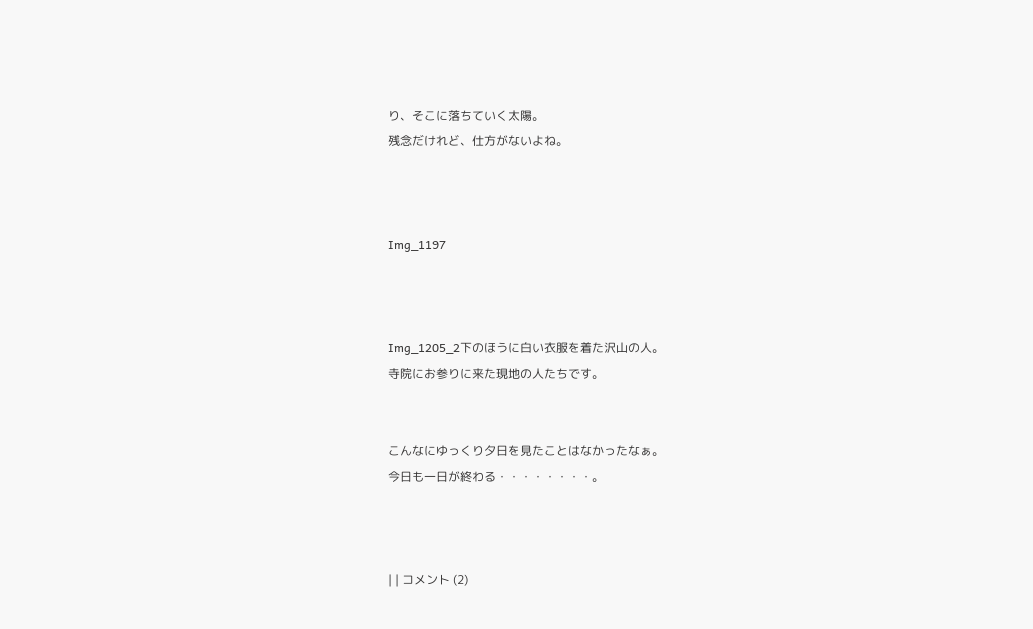り、そこに落ちていく太陽。
残念だけれど、仕方がないよね。



Img_1197



Img_1205_2下のほうに白い衣服を着た沢山の人。
寺院にお参りに来た現地の人たちです。


こんなにゆっくり夕日を見たことはなかったなぁ。
今日も一日が終わる・・・・・・・・。



| | コメント (2)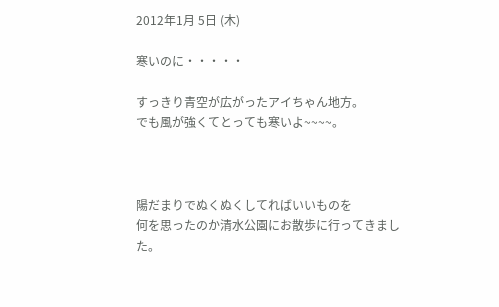2012年1月 5日 (木)

寒いのに・・・・・

すっきり青空が広がったアイちゃん地方。
でも風が強くてとっても寒いよ~~~~。



陽だまりでぬくぬくしてればいいものを
何を思ったのか清水公園にお散歩に行ってきました。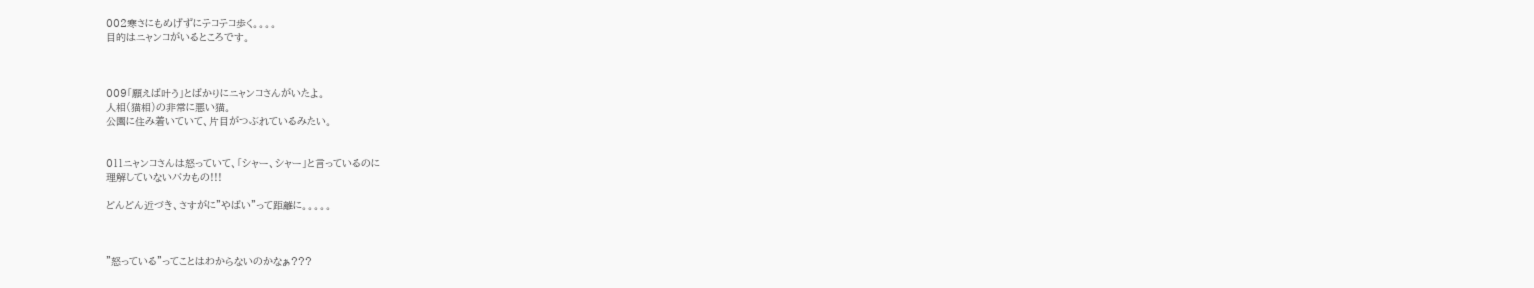002寒さにもめげずにテコテコ歩く。。。。
目的はニャンコがいるところです。



009「願えば叶う」とばかりにニャンコさんがいたよ。
人相(猫相)の非常に悪い猫。
公園に住み着いていて、片目がつぶれているみたい。


011ニャンコさんは怒っていて、「シャー、シャー」と言っているのに
理解していないバカもの!!!

どんどん近づき、さすがに”やばい”って距離に。。。。。



”怒っている”ってことはわからないのかなぁ???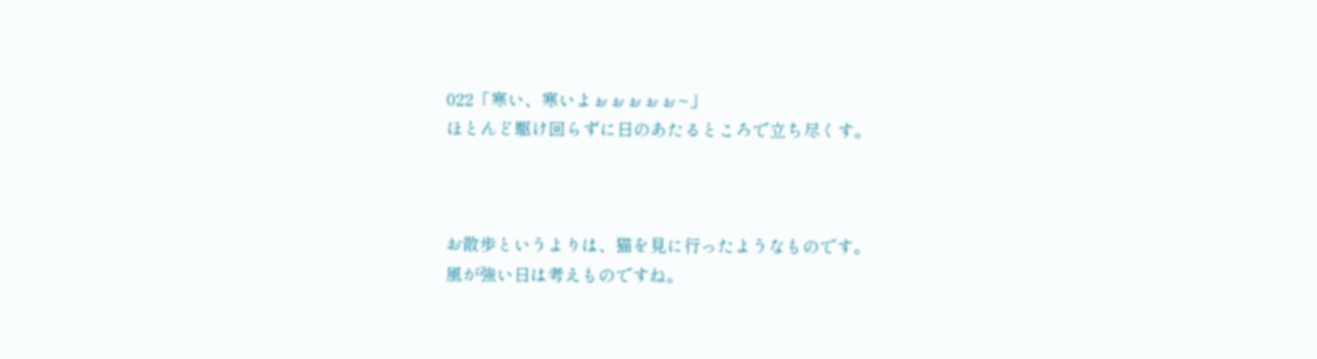022「寒い、寒いよぉぉぉぉぉ~」
ほとんど駆け回らずに日のあたるところで立ち尽くす。



お散歩というよりは、猫を見に行ったようなものです。
風が強い日は考えものですね。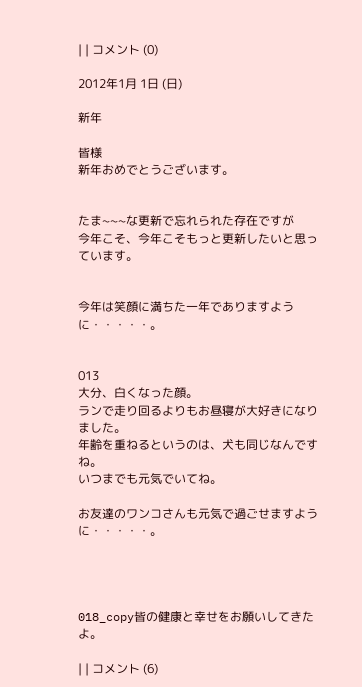| | コメント (0)

2012年1月 1日 (日)

新年

皆様
新年おめでとうございます。


たま~~~な更新で忘れられた存在ですが
今年こそ、今年こそもっと更新したいと思っています。


今年は笑顔に満ちた一年でありますように・・・・・。


013
大分、白くなった顔。
ランで走り回るよりもお昼寝が大好きになりました。
年齢を重ねるというのは、犬も同じなんですね。
いつまでも元気でいてね。

お友達のワンコさんも元気で過ごせますように・・・・・。




018_copy皆の健康と幸せをお願いしてきたよ。

| | コメント (6)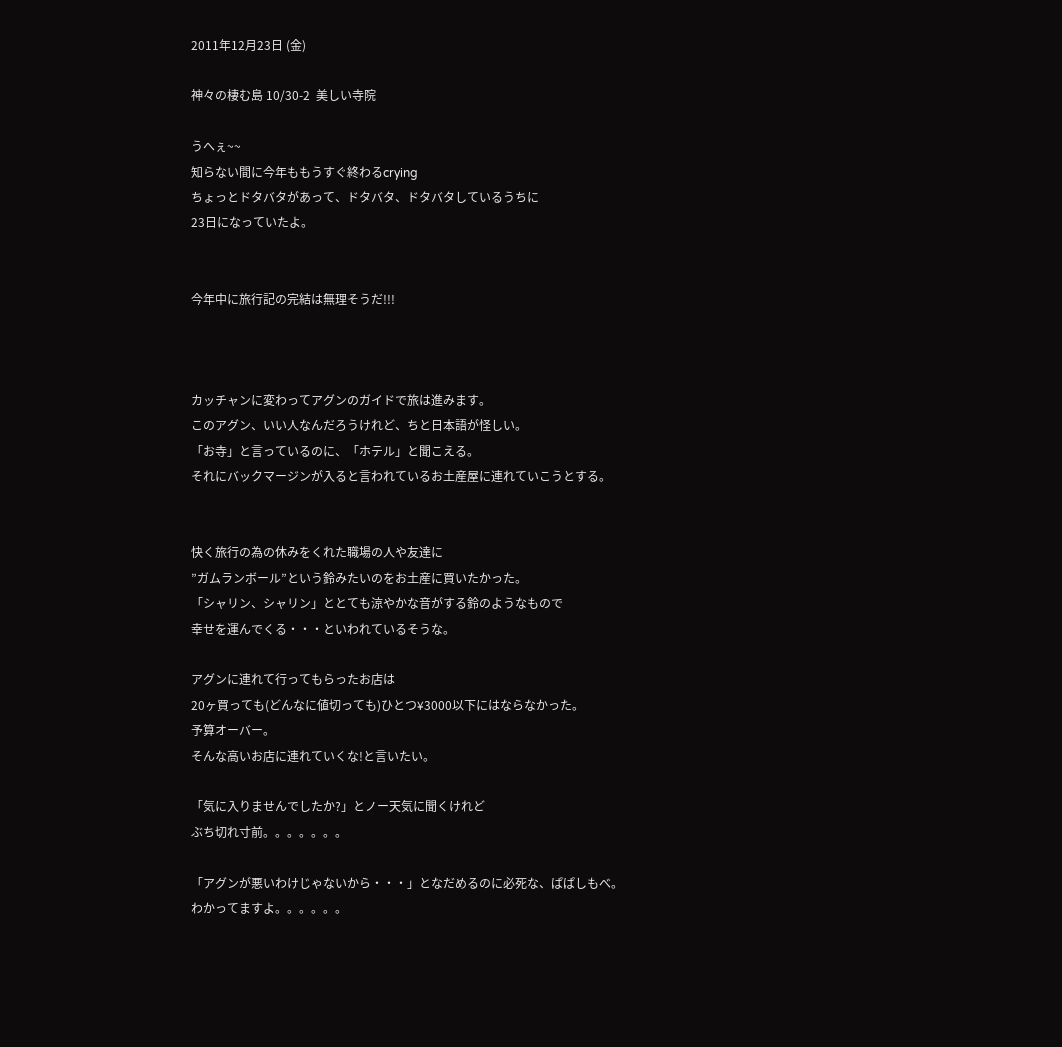2011年12月23日 (金)

神々の棲む島 10/30-2  美しい寺院

うへぇ~~
知らない間に今年ももうすぐ終わるcrying
ちょっとドタバタがあって、ドタバタ、ドタバタしているうちに
23日になっていたよ。


今年中に旅行記の完結は無理そうだ!!!



カッチャンに変わってアグンのガイドで旅は進みます。
このアグン、いい人なんだろうけれど、ちと日本語が怪しい。
「お寺」と言っているのに、「ホテル」と聞こえる。
それにバックマージンが入ると言われているお土産屋に連れていこうとする。


快く旅行の為の休みをくれた職場の人や友達に
”ガムランボール”という鈴みたいのをお土産に買いたかった。
「シャリン、シャリン」ととても涼やかな音がする鈴のようなもので
幸せを運んでくる・・・といわれているそうな。

アグンに連れて行ってもらったお店は
20ヶ買っても(どんなに値切っても)ひとつ¥3000以下にはならなかった。
予算オーバー。
そんな高いお店に連れていくな!と言いたい。

「気に入りませんでしたか?」とノー天気に聞くけれど
ぶち切れ寸前。。。。。。。

「アグンが悪いわけじゃないから・・・」となだめるのに必死な、ぱぱしもべ。
わかってますよ。。。。。。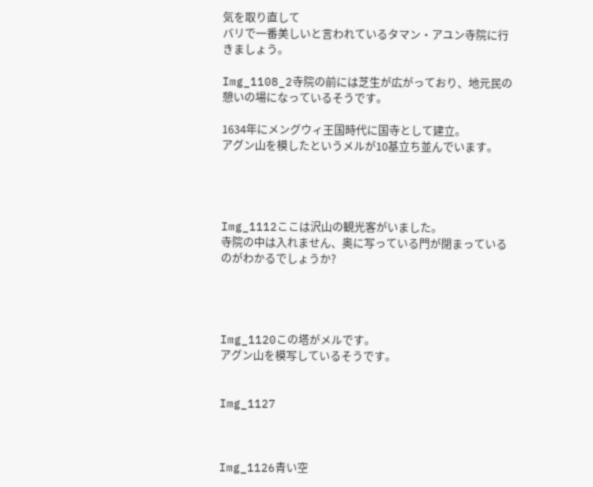気を取り直して
バリで一番美しいと言われているタマン・アユン寺院に行きましょう。

Img_1108_2寺院の前には芝生が広がっており、地元民の憩いの場になっているそうです。

1634年にメングウィ王国時代に国寺として建立。
アグン山を模したというメルが10基立ち並んでいます。




Img_1112ここは沢山の観光客がいました。
寺院の中は入れません、奥に写っている門が閉まっているのがわかるでしょうか?




Img_1120この塔がメルです。
アグン山を模写しているそうです。


Img_1127



Img_1126青い空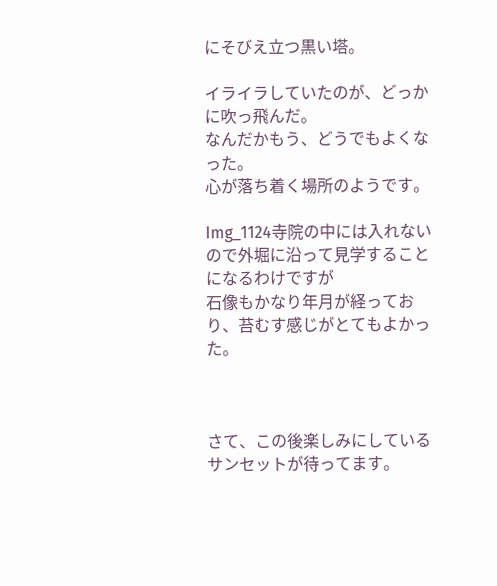にそびえ立つ黒い塔。

イライラしていたのが、どっかに吹っ飛んだ。
なんだかもう、どうでもよくなった。
心が落ち着く場所のようです。

Img_1124寺院の中には入れないので外堀に沿って見学することになるわけですが
石像もかなり年月が経っており、苔むす感じがとてもよかった。



さて、この後楽しみにしているサンセットが待ってます。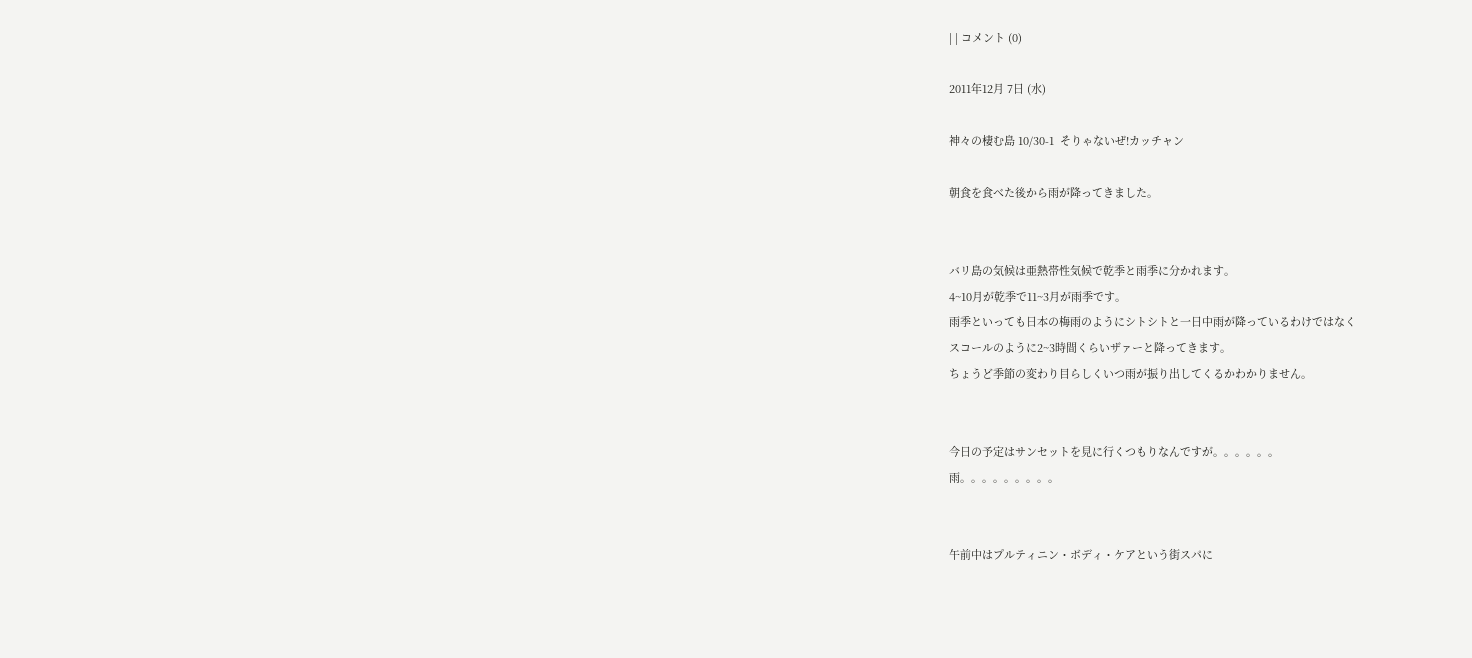| | コメント (0)

2011年12月 7日 (水)

神々の棲む島 10/30-1  そりゃないぜ!カッチャン

朝食を食べた後から雨が降ってきました。


バリ島の気候は亜熱帯性気候で乾季と雨季に分かれます。
4~10月が乾季で11~3月が雨季です。
雨季といっても日本の梅雨のようにシトシトと一日中雨が降っているわけではなく
スコールのように2~3時間くらいザァーと降ってきます。
ちょうど季節の変わり目らしくいつ雨が振り出してくるかわかりません。


今日の予定はサンセットを見に行くつもりなんですが。。。。。。
雨。。。。。。。。。


午前中はプルティニン・ボディ・ケアという街スパに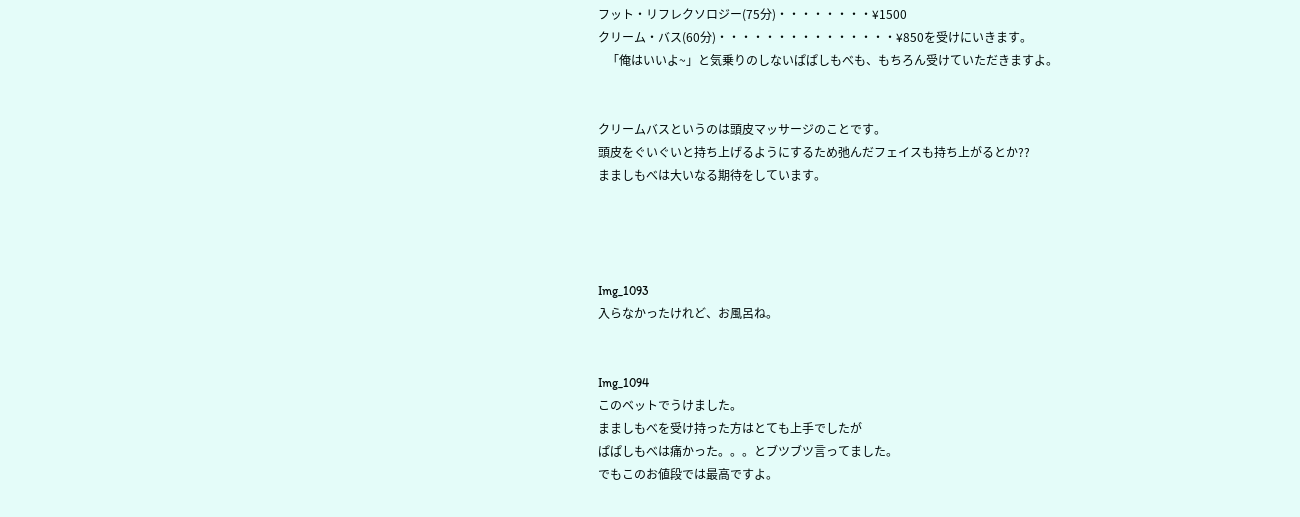フット・リフレクソロジー(75分)・・・・・・・・¥1500
クリーム・バス(60分)・・・・・・・・・・・・・・・¥850を受けにいきます。
   「俺はいいよ~」と気乗りのしないぱぱしもべも、もちろん受けていただきますよ。


クリームバスというのは頭皮マッサージのことです。
頭皮をぐいぐいと持ち上げるようにするため弛んだフェイスも持ち上がるとか??
まましもべは大いなる期待をしています。




Img_1093
入らなかったけれど、お風呂ね。


Img_1094
このベットでうけました。
まましもべを受け持った方はとても上手でしたが
ぱぱしもべは痛かった。。。とブツブツ言ってました。
でもこのお値段では最高ですよ。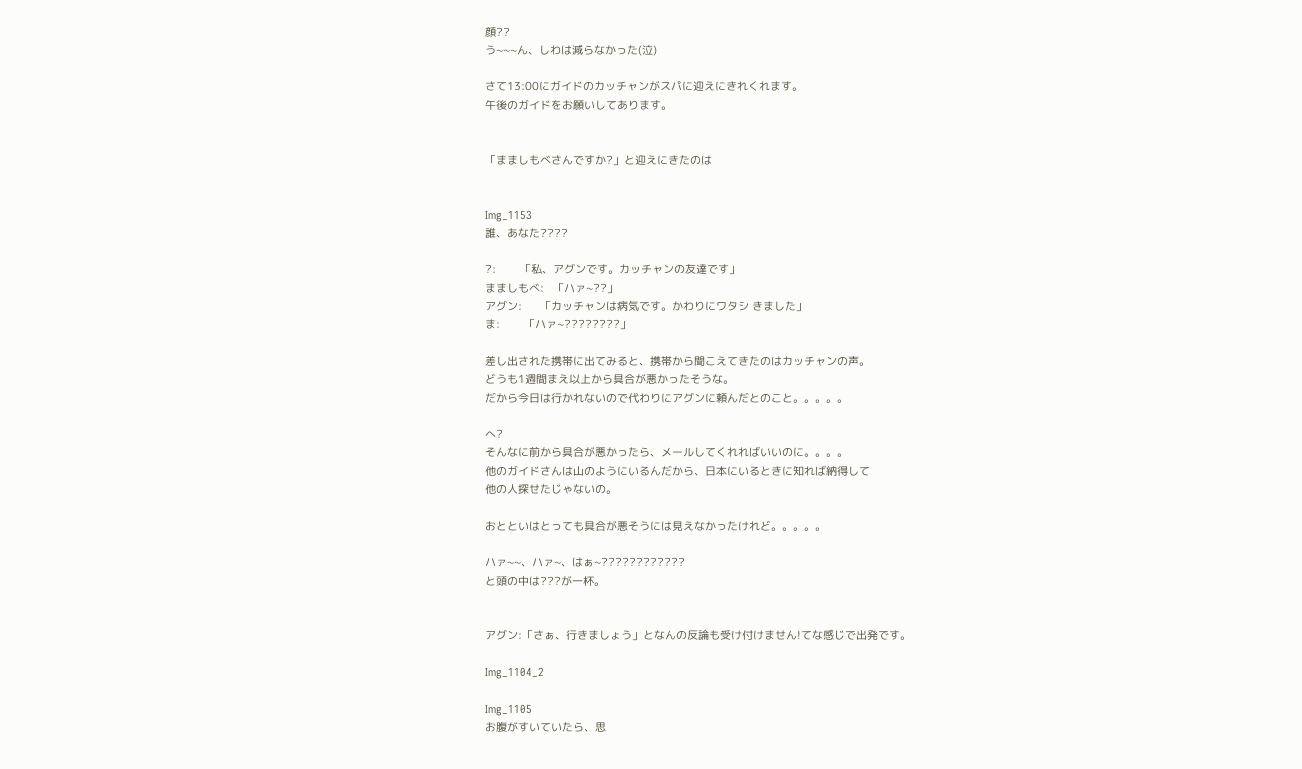顔??
う~~~ん、しわは減らなかった(泣)

さて13:00にガイドのカッチャンがスパに迎えにきれくれます。
午後のガイドをお願いしてあります。


「まましもべさんですか?」と迎えにきたのは


Img_1153
誰、あなた????

?:        「私、アグンです。カッチャンの友達です」
まましもべ:   「ハァ~??」
アグン:      「カッチャンは病気です。かわりにワタシ きました」
ま:        「ハァ~????????」

差し出された携帯に出てみると、携帯から聞こえてきたのはカッチャンの声。
どうも1週間まえ以上から具合が悪かったそうな。
だから今日は行かれないので代わりにアグンに頼んだとのこと。。。。。

へ?
そんなに前から具合が悪かったら、メールしてくれればいいのに。。。。
他のガイドさんは山のようにいるんだから、日本にいるときに知れば納得して
他の人探せたじゃないの。

おとといはとっても具合が悪そうには見えなかったけれど。。。。。

ハァ~~、ハァ~、はぁ~????????????
と頭の中は???が一杯。


アグン:「さぁ、行きましょう」となんの反論も受け付けません!てな感じで出発です。

Img_1104_2

Img_1105
お腹がすいていたら、思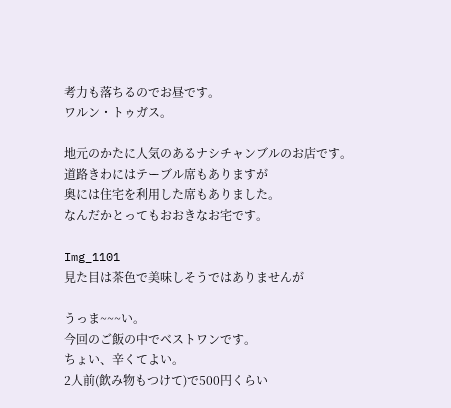考力も落ちるのでお昼です。
ワルン・トゥガス。

地元のかたに人気のあるナシチャンブルのお店です。
道路きわにはテーブル席もありますが
奥には住宅を利用した席もありました。
なんだかとってもおおきなお宅です。

Img_1101
見た目は茶色で美味しそうではありませんが

うっま~~~い。
今回のご飯の中でベストワンです。
ちょい、辛くてよい。
2人前(飲み物もつけて)で500円くらい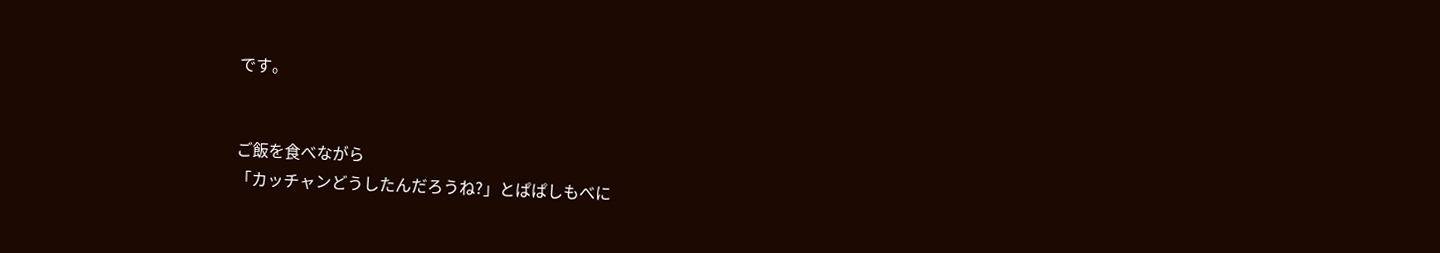です。


ご飯を食べながら
「カッチャンどうしたんだろうね?」とぱぱしもべに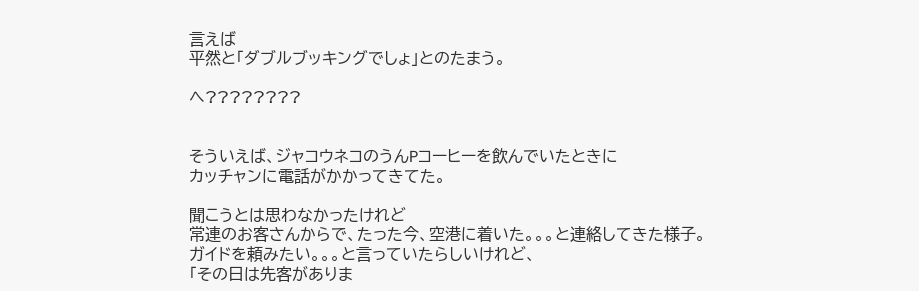言えば
平然と「ダブルブッキングでしょ」とのたまう。

へ????????


そういえば、ジャコウネコのうんPコーヒーを飲んでいたときに
カッチャンに電話がかかってきてた。

聞こうとは思わなかったけれど
常連のお客さんからで、たった今、空港に着いた。。。と連絡してきた様子。
ガイドを頼みたい。。。と言っていたらしいけれど、
「その日は先客がありま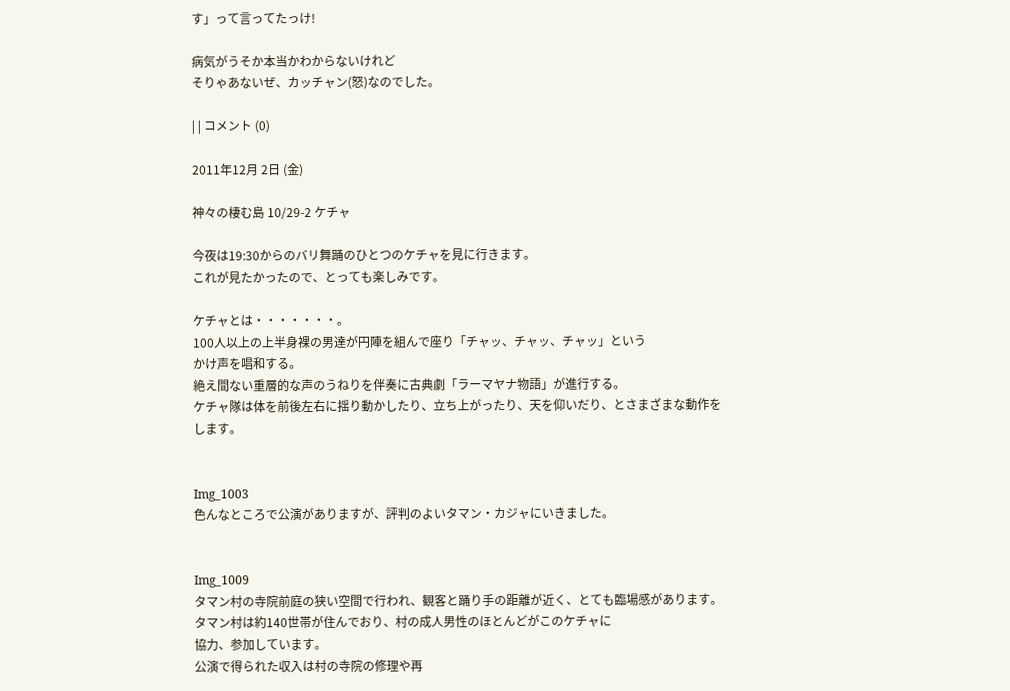す」って言ってたっけ!

病気がうそか本当かわからないけれど
そりゃあないぜ、カッチャン(怒)なのでした。

| | コメント (0)

2011年12月 2日 (金)

神々の棲む島 10/29-2 ケチャ

今夜は19:30からのバリ舞踊のひとつのケチャを見に行きます。
これが見たかったので、とっても楽しみです。

ケチャとは・・・・・・・。
100人以上の上半身裸の男達が円陣を組んで座り「チャッ、チャッ、チャッ」という
かけ声を唱和する。
絶え間ない重層的な声のうねりを伴奏に古典劇「ラーマヤナ物語」が進行する。
ケチャ隊は体を前後左右に揺り動かしたり、立ち上がったり、天を仰いだり、とさまざまな動作を
します。


Img_1003
色んなところで公演がありますが、評判のよいタマン・カジャにいきました。


Img_1009
タマン村の寺院前庭の狭い空間で行われ、観客と踊り手の距離が近く、とても臨場感があります。
タマン村は約140世帯が住んでおり、村の成人男性のほとんどがこのケチャに
協力、参加しています。
公演で得られた収入は村の寺院の修理や再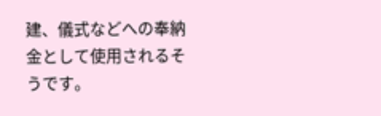建、儀式などへの奉納金として使用されるそうです。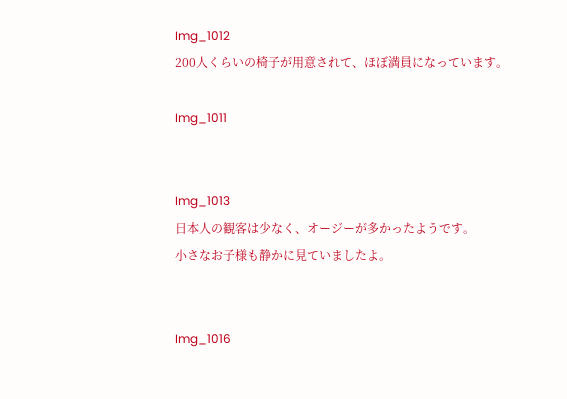Img_1012
200人くらいの椅子が用意されて、ほぼ満員になっています。

Img_1011


Img_1013
日本人の観客は少なく、オージーが多かったようです。
小さなお子様も静かに見ていましたよ。


Img_1016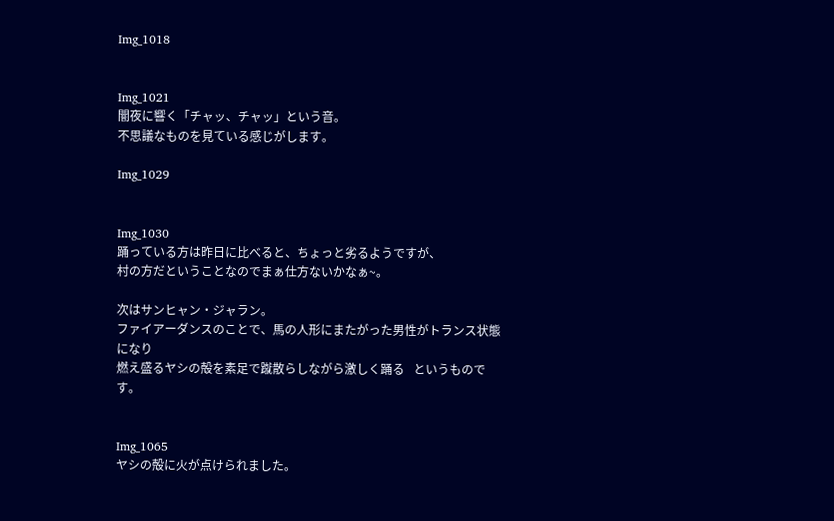Img_1018


Img_1021
闇夜に響く「チャッ、チャッ」という音。
不思議なものを見ている感じがします。

Img_1029


Img_1030
踊っている方は昨日に比べると、ちょっと劣るようですが、
村の方だということなのでまぁ仕方ないかなぁ~。

次はサンヒャン・ジャラン。
ファイアーダンスのことで、馬の人形にまたがった男性がトランス状態になり
燃え盛るヤシの殻を素足で蹴散らしながら激しく踊る   というものです。


Img_1065
ヤシの殻に火が点けられました。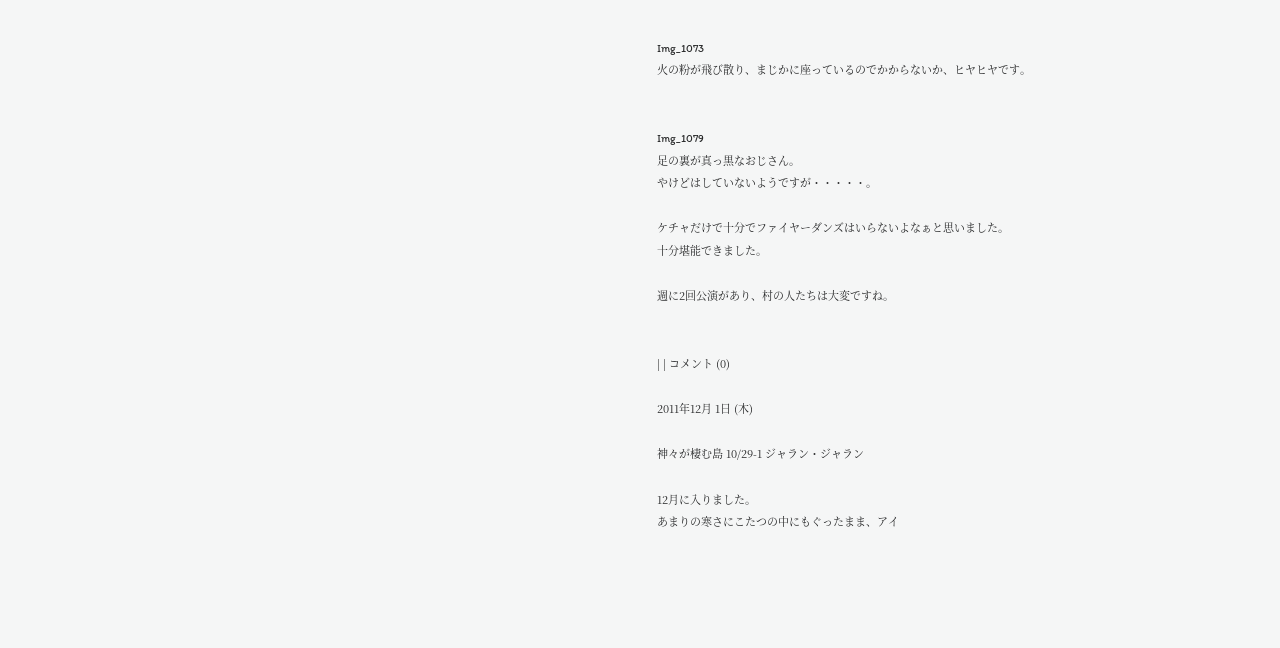Img_1073
火の粉が飛び散り、まじかに座っているのでかからないか、ヒヤヒヤです。


Img_1079
足の裏が真っ黒なおじさん。
やけどはしていないようですが・・・・・。

ケチャだけで十分でファイヤーダンズはいらないよなぁと思いました。
十分堪能できました。

週に2回公演があり、村の人たちは大変ですね。


| | コメント (0)

2011年12月 1日 (木)

神々が棲む島 10/29-1 ジャラン・ジャラン

12月に入りました。
あまりの寒さにこたつの中にもぐったまま、アイ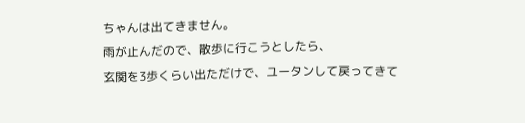ちゃんは出てきません。
雨が止んだので、散歩に行こうとしたら、
玄関を3歩くらい出ただけで、ユータンして戻ってきて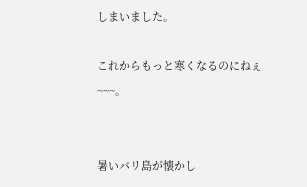しまいました。

これからもっと寒くなるのにねぇ~~~。


暑いバリ島が懐かし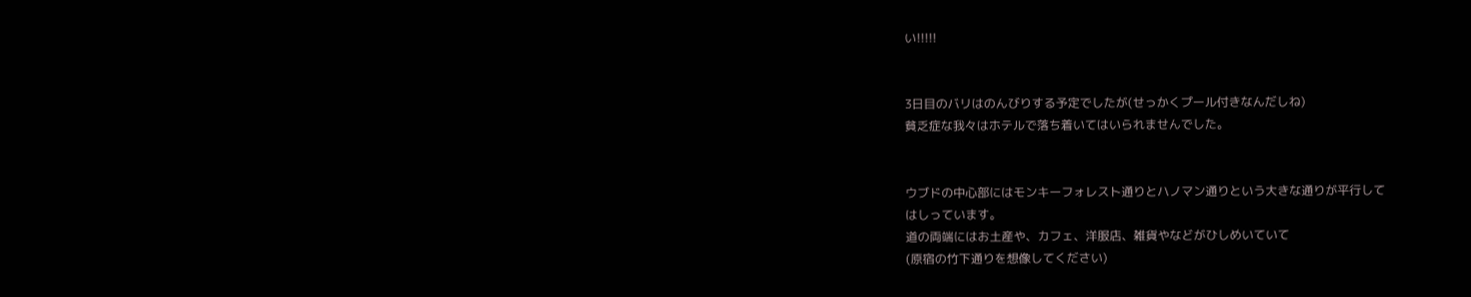い!!!!!


3日目のバリはのんびりする予定でしたが(せっかくプール付きなんだしね)
貧乏症な我々はホテルで落ち着いてはいられませんでした。


ウブドの中心部にはモンキーフォレスト通りとハノマン通りという大きな通りが平行して
はしっています。
道の両端にはお土産や、カフェ、洋服店、雑貨やなどがひしめいていて
(原宿の竹下通りを想像してください)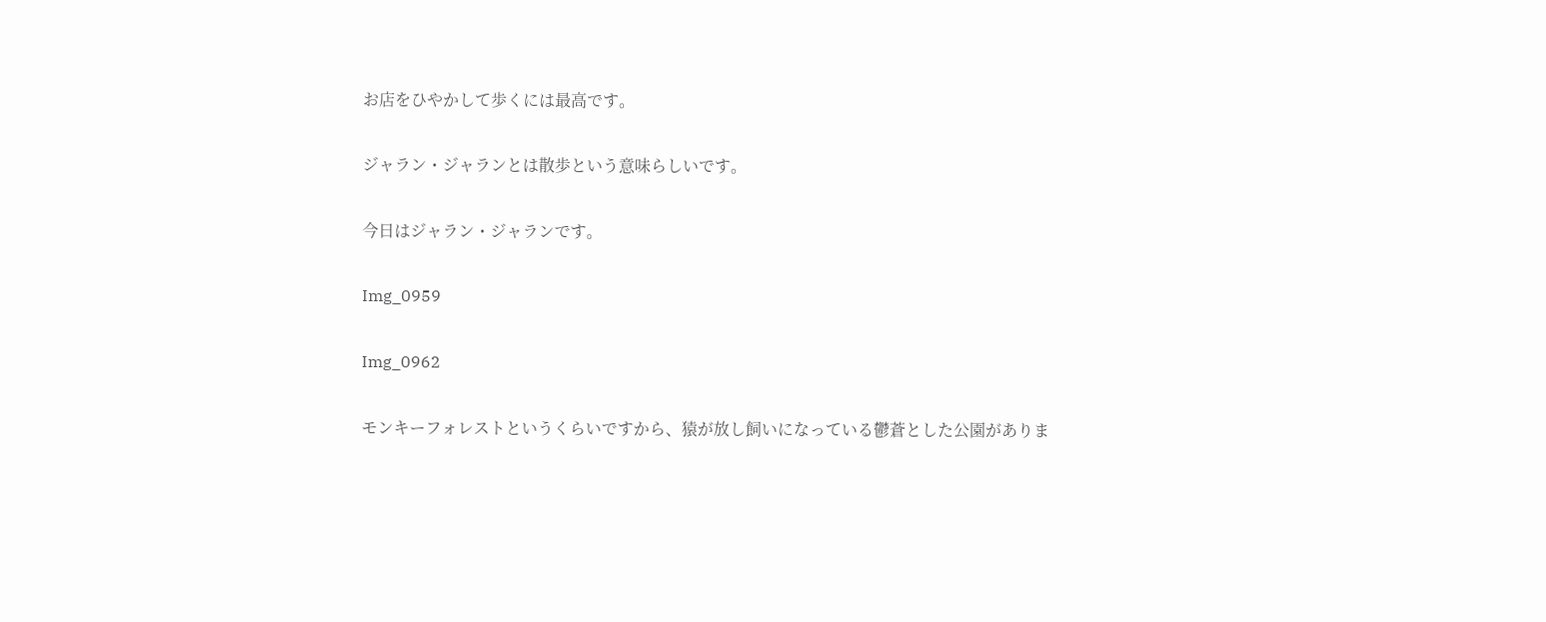お店をひやかして歩くには最高です。

ジャラン・ジャランとは散歩という意味らしいです。

今日はジャラン・ジャランです。

Img_0959

Img_0962

モンキーフォレストというくらいですから、猿が放し飼いになっている鬱蒼とした公園がありま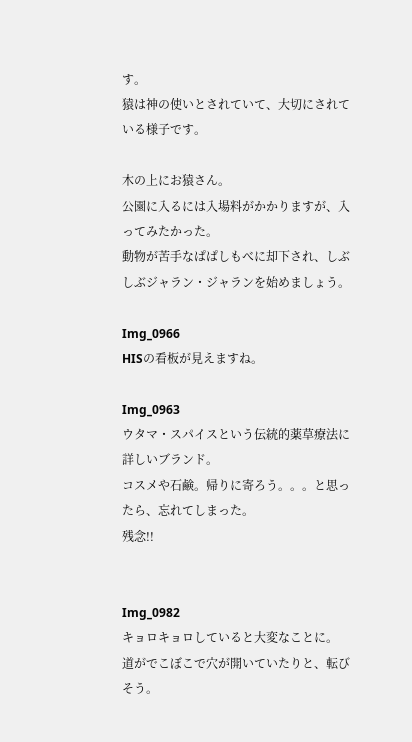す。
猿は神の使いとされていて、大切にされている様子です。

木の上にお猿さん。
公園に入るには入場料がかかりますが、入ってみたかった。
動物が苦手なぱぱしもべに却下され、しぶしぶジャラン・ジャランを始めましょう。

Img_0966
HISの看板が見えますね。

Img_0963
ウタマ・スパイスという伝統的薬草療法に詳しいブランド。
コスメや石鹸。帰りに寄ろう。。。と思ったら、忘れてしまった。
残念!!


Img_0982
キョロキョロしていると大変なことに。
道がでこぼこで穴が開いていたりと、転びそう。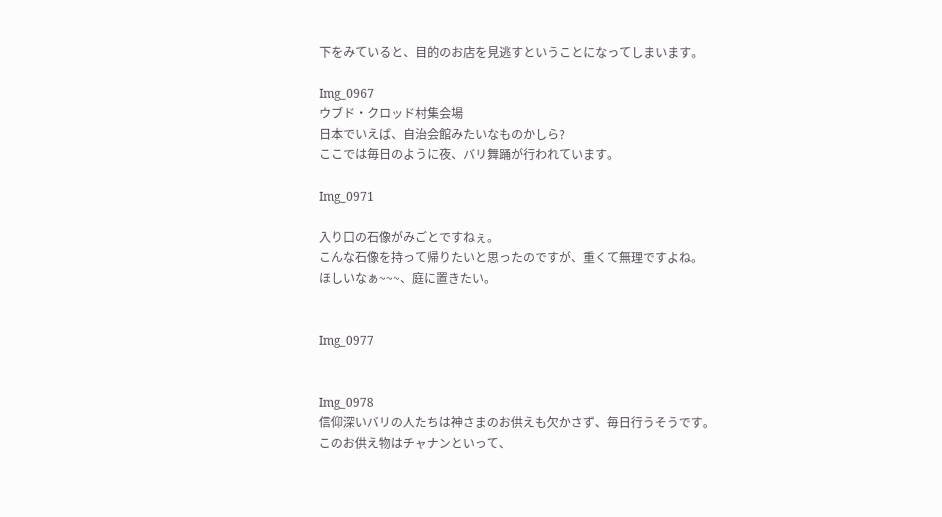下をみていると、目的のお店を見逃すということになってしまいます。

Img_0967
ウブド・クロッド村集会場
日本でいえば、自治会館みたいなものかしら?
ここでは毎日のように夜、バリ舞踊が行われています。

Img_0971

入り口の石像がみごとですねぇ。
こんな石像を持って帰りたいと思ったのですが、重くて無理ですよね。
ほしいなぁ~~~、庭に置きたい。


Img_0977


Img_0978
信仰深いバリの人たちは神さまのお供えも欠かさず、毎日行うそうです。
このお供え物はチャナンといって、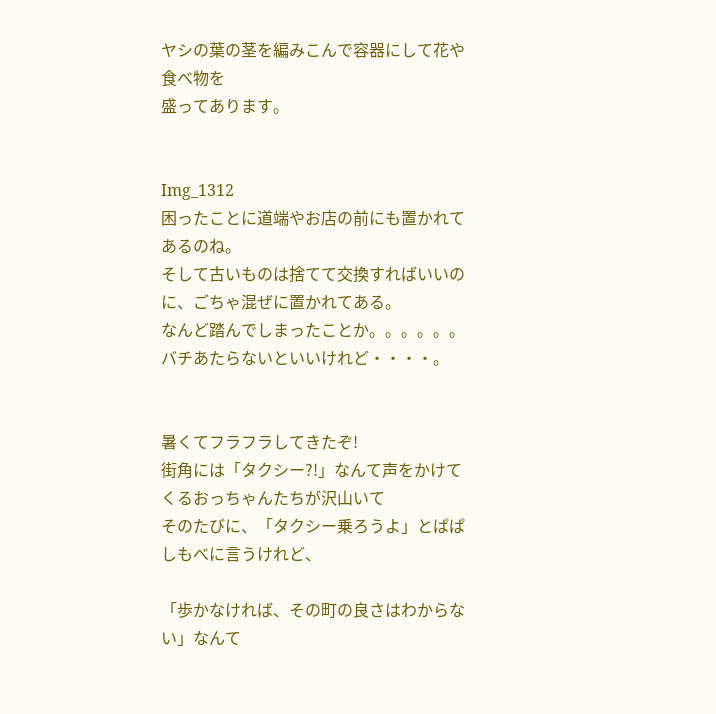ヤシの葉の茎を編みこんで容器にして花や食べ物を
盛ってあります。


Img_1312
困ったことに道端やお店の前にも置かれてあるのね。
そして古いものは捨てて交換すればいいのに、ごちゃ混ぜに置かれてある。
なんど踏んでしまったことか。。。。。。
バチあたらないといいけれど・・・・。


暑くてフラフラしてきたぞ!
街角には「タクシー?!」なんて声をかけてくるおっちゃんたちが沢山いて
そのたびに、「タクシー乗ろうよ」とぱぱしもべに言うけれど、

「歩かなければ、その町の良さはわからない」なんて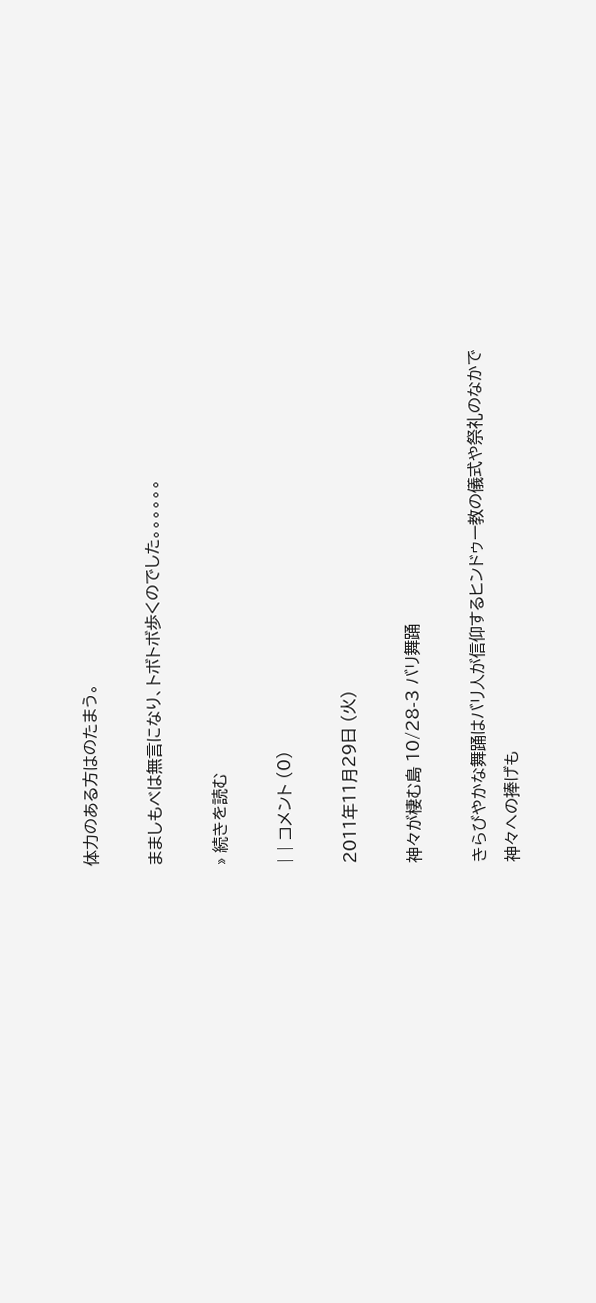体力のある方はのたまう。

まましもべは無言になり、トボトボ歩くのでした。。。。。。

» 続きを読む

| | コメント (0)

2011年11月29日 (火)

神々が棲む島 10/28-3 バリ舞踊

きらびやかな舞踊はバリ人が信仰するヒンドゥー教の儀式や祭礼のなかで
神々への捧げも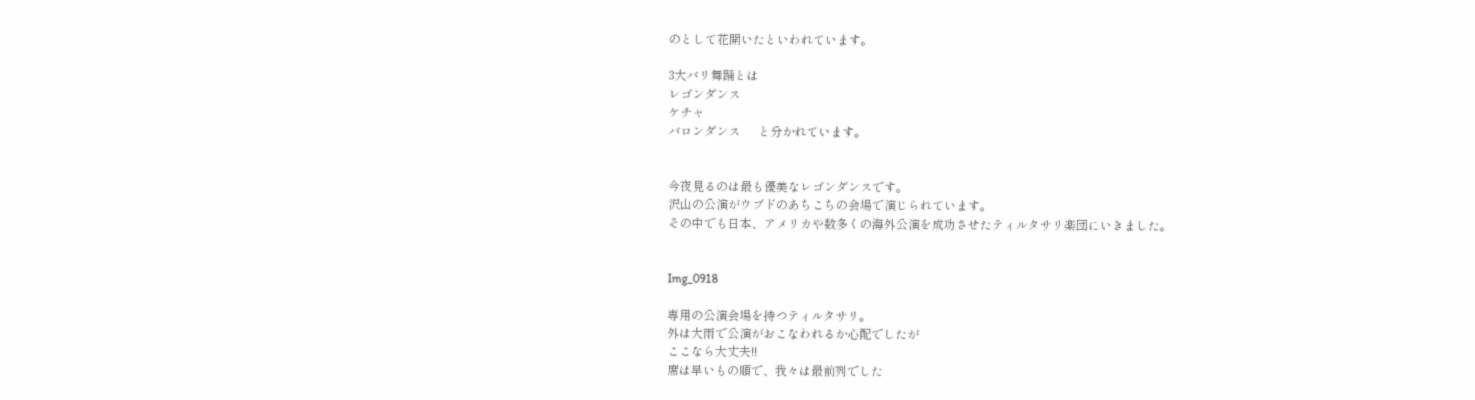のとして花開いたといわれています。

3大バリ舞踊とは
レゴンダンス
ケチャ
バロンダンス      と分かれています。


今夜見るのは最も優美なレゴンダンスです。
沢山の公演がウブドのあちこちの会場で演じられています。
その中でも日本、アメリカや数多くの海外公演を成功させたティルタサリ楽団にいきました。


Img_0918

専用の公演会場を持つティルタサリ。
外は大雨で公演がおこなわれるか心配でしたが
ここなら大丈夫!!
席は早いもの順で、我々は最前列でした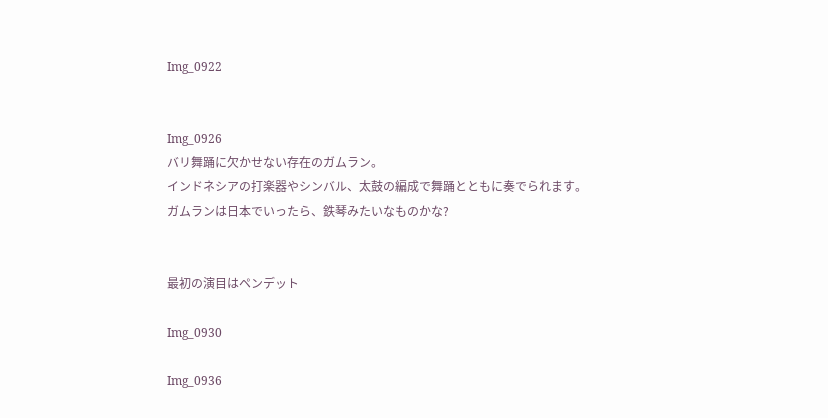Img_0922


Img_0926
バリ舞踊に欠かせない存在のガムラン。
インドネシアの打楽器やシンバル、太鼓の編成で舞踊とともに奏でられます。
ガムランは日本でいったら、鉄琴みたいなものかな?


最初の演目はペンデット

Img_0930

Img_0936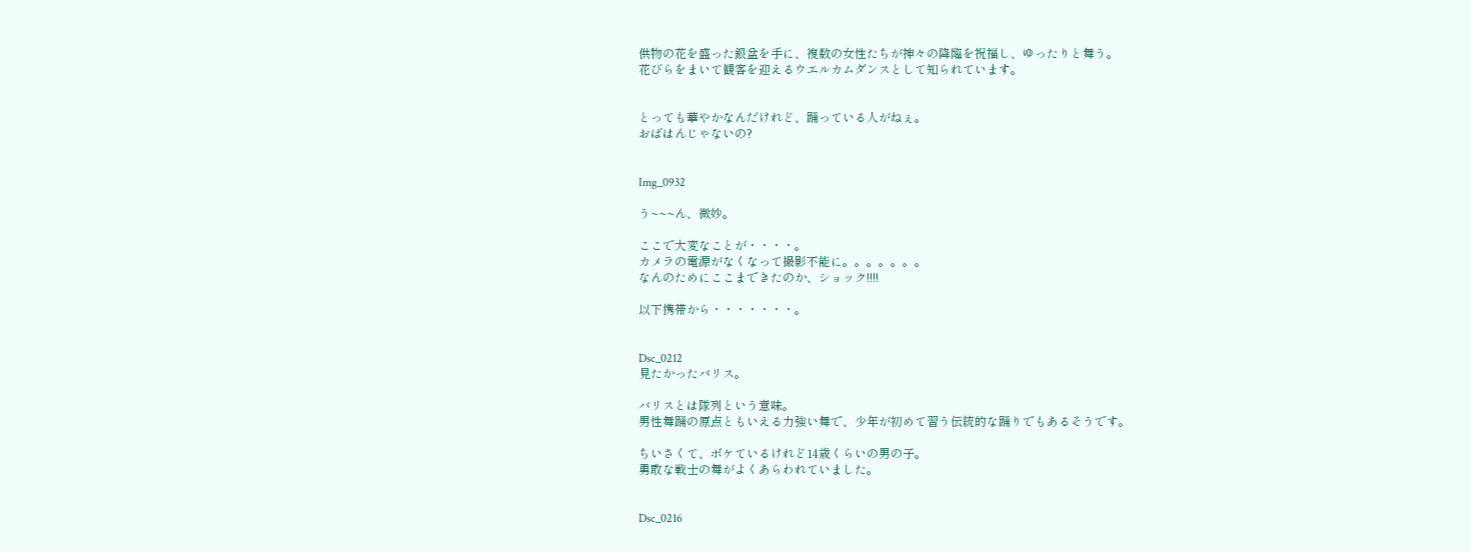供物の花を盛った銀盆を手に、複数の女性たちが神々の降臨を祝福し、ゆったりと舞う。
花びらをまいて観客を迎えるウエルカムダンスとして知られています。


とっても華やかなんだけれど、踊っている人がねぇ。
おばはんじゃないの?


Img_0932

う~~~ん、微妙。

ここで大変なことが・・・・。
カメラの電源がなくなって撮影不能に。。。。。。。
なんのためにここまできたのか、ショック!!!!

以下携帯から・・・・・・・。


Dsc_0212
見たかったバリス。

バリスとは隊列という意味。
男性舞踊の原点ともいえる力強い舞で、少年が初めて習う伝統的な踊りでもあるそうです。

ちいさくて、ボケているけれど14歳くらいの男の子。
勇敢な戦士の舞がよくあらわれていました。


Dsc_0216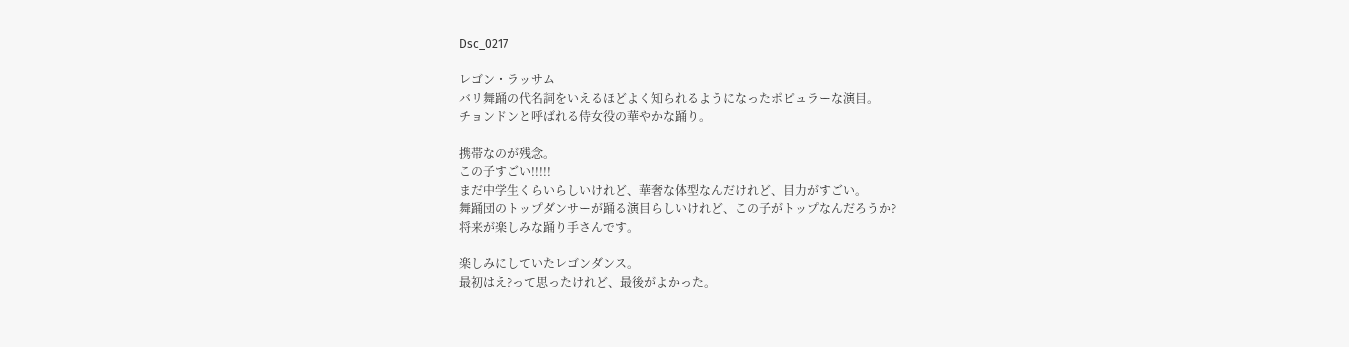Dsc_0217

レゴン・ラッサム
バリ舞踊の代名詞をいえるほどよく知られるようになったポピュラーな演目。
チョンドンと呼ばれる侍女役の華やかな踊り。

携帯なのが残念。
この子すごい!!!!!
まだ中学生くらいらしいけれど、華奢な体型なんだけれど、目力がすごい。
舞踊団のトップダンサーが踊る演目らしいけれど、この子がトップなんだろうか?
将来が楽しみな踊り手さんです。

楽しみにしていたレゴンダンス。
最初はえ?って思ったけれど、最後がよかった。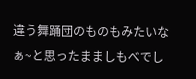違う舞踊団のものもみたいなぁ~と思ったまましもべでし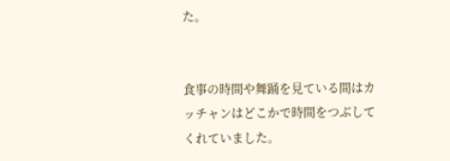た。


食事の時間や舞踊を見ている間はカッチャンはどこかで時間をつぶしてくれていました。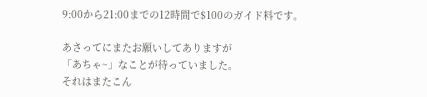9:00から21:00までの12時間で$100のガイド料です。

あさってにまたお願いしてありますが
「あちゃ~」なことが待っていました。
それはまたこん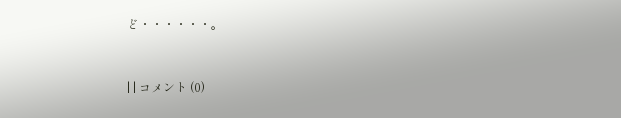ど・・・・・・。


| | コメント (0)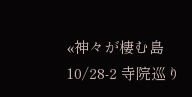«神々が棲む島 10/28-2 寺院巡り